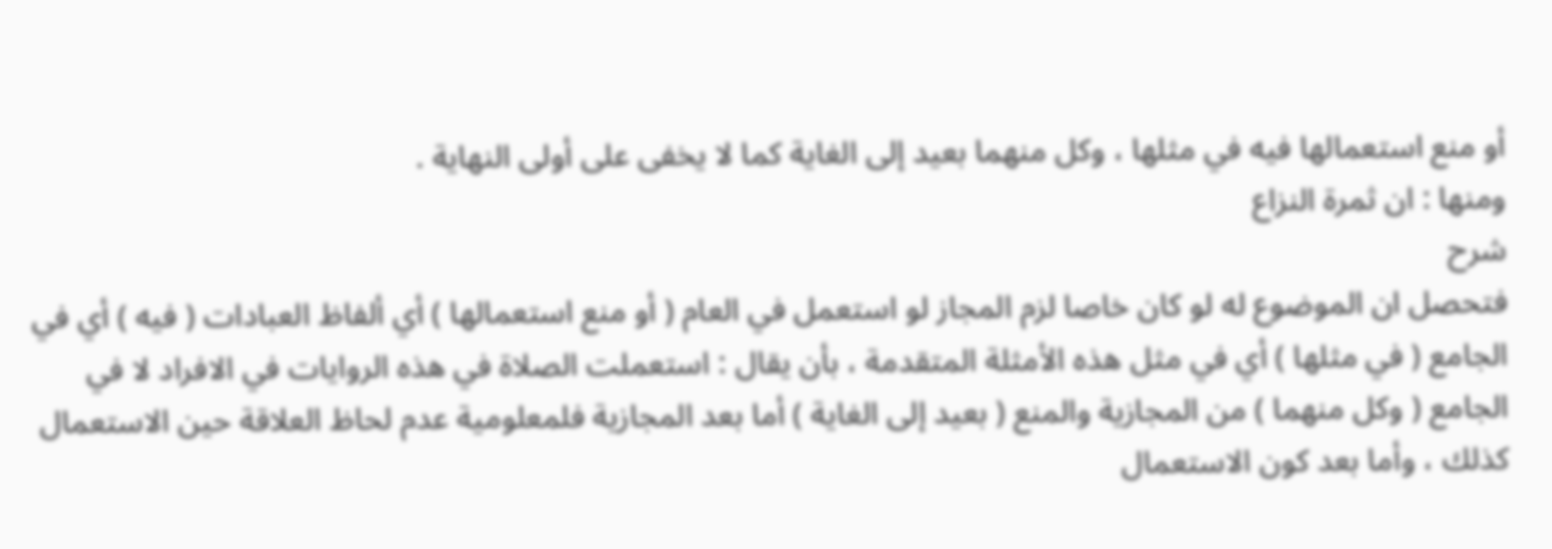أو منع استعمالها فيه في مثلها ، وكل منهما بعيد إلى الغاية كما لا يخفى على أولى النهاية .
ومنها : ان ثمرة النزاع
شرح
فتحصل ان الموضوع له لو كان خاصا لزم المجاز لو استعمل في العام ( أو منع استعمالها ) أي ألفاظ العبادات ( فيه ) أي في الجامع ( في مثلها ) أي في مثل هذه الأمثلة المتقدمة ، بأن يقال : استعملت الصلاة في هذه الروايات في الافراد لا في الجامع ( وكل منهما ) من المجازية والمنع ( بعيد إلى الغاية ) أما بعد المجازية فلمعلومية عدم لحاظ العلاقة حين الاستعمال كذلك ، وأما بعد كون الاستعمال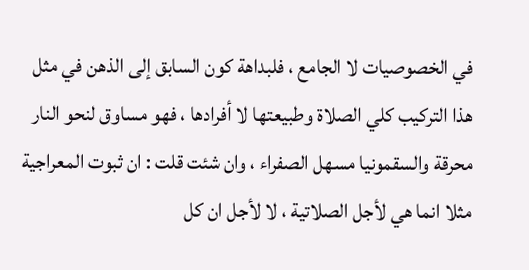في الخصوصيات لا الجامع ، فلبداهة كون السابق إلى الذهن في مثل هذا التركيب كلي الصلاة وطبيعتها لا أفرادها ، فهو مساوق لنحو النار محرقة والسقمونيا مسهل الصفراء ، وان شئت قلت : ان ثبوت المعراجية مثلا انما هي لأجل الصلاتية ، لا لأجل ان كل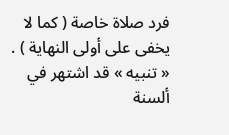فرد صلاة خاصة ( كما لا يخفى على أولى النهاية ) .
« تنبيه » قد اشتهر في ألسنة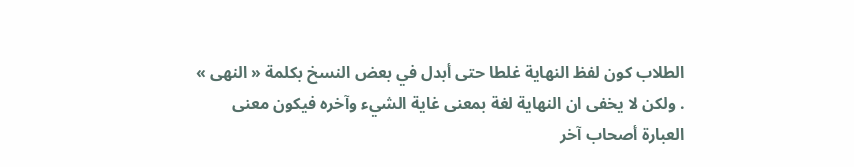الطلاب كون لفظ النهاية غلطا حتى أبدل في بعض النسخ بكلمة « النهى » . ولكن لا يخفى ان النهاية لغة بمعنى غاية الشيء وآخره فيكون معنى العبارة أصحاب آخر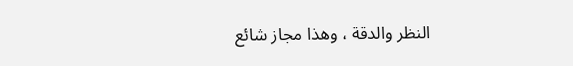النظر والدقة ، وهذا مجاز شائع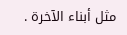مثل أبناء الآخرة .